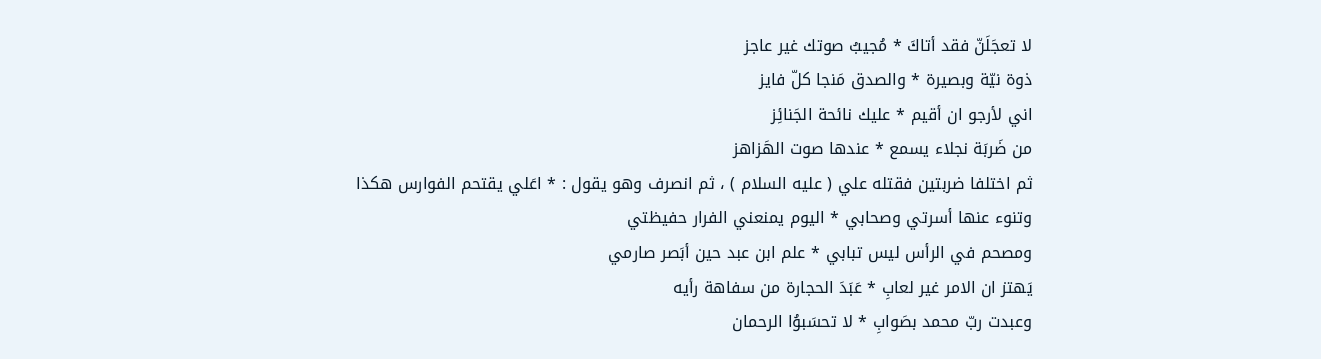لا تعجَلَنّ فقد أتاكَ * مُجيبُ صوتك غير عاجز
ذوة نيّة وبصيرة * والصدق مَنجا كلّ فايز
اني لأرجو ان أقيم * عليك نائحة الجَنائِز
من ضَربَة نجلاء يسمع * عندها صوت الهَزاهز
ثم اختلفا ضربتين فقتله علي ( عليه السلام ) ، ثم انصرف وهو يقول : * اعَلي يقتحم الفوارس هكذا
وتنوء عنها أسرتي وصحابي * اليوم يمنعني الفرار حفيظتي
ومصحم في الرأس ليس تبابي * علم ابن عبد حين أبَصر صارمي
يَهتز ان الامر غير لعابِ * عَبَدَ الحجارة من سفاهة رأيه
وعبدت ربّ محمد بصَوابِ * لا تحسَبوُا الرحمان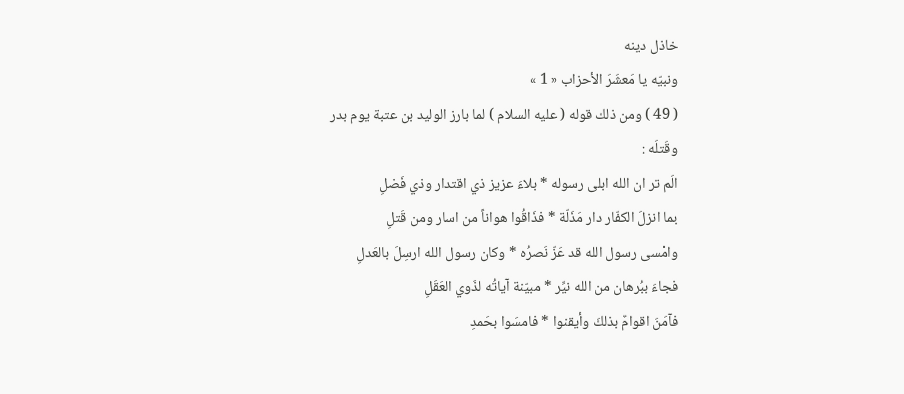خاذل دينه
ونبيّه يا مَعشَرَ الأحزاب « 1 »
( 49 ) ومن ذلك قوله ( عليه السلام ) لما بارز الوليد بن عتبة يوم بدر وقَتلَه :
الَم تر ان الله ابلى رسوله * بلاءَ عزيز ذي اقتدار وذي فَضلِ
بما انزلَ الكفّار دار مَذَلّة * فذَاقُوا هواناً من اسار ومن قَتلِ
وامْسى رسول الله قد عَزّ نَصرُه * وكان رسول الله ارسِلَ بالعَدلِ
فجاءَ ببُرهان من الله نيِّر * مبيّنة آياتُه لذَوي العَقَلِ
فآمَنَ اقوامٌ بذلكَ وأيقنوا * فامسَوا بحَمدِ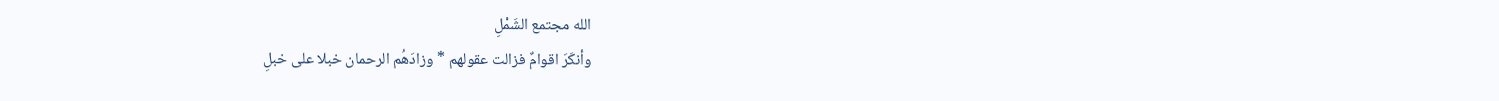الله مجتمع الشَمْلِ
وأنكَرَ اقوامٌ فزالت عقولهم * وزادَهُم الرحمان خبلا على خبلِ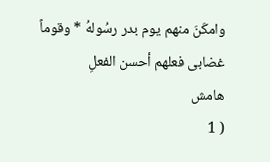وامكَنَ منهم يوم بدر رسُولهُ * وقوماً غضابى فعلهم أحسن الفعلِ
هامش
( 1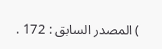) المصدر السابق : 172 .